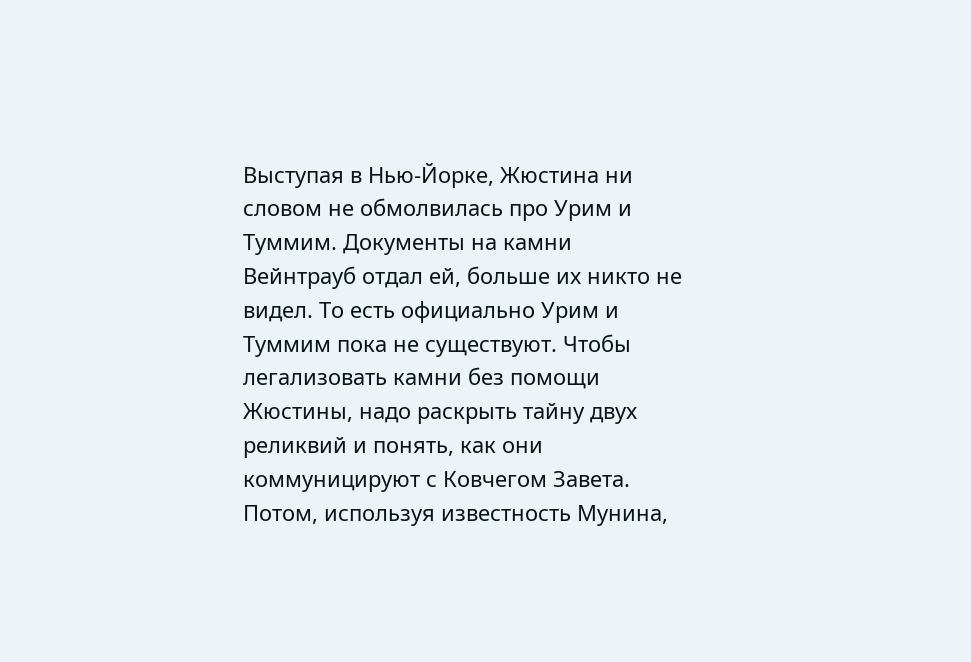Выступая в Нью-Йорке, Жюстина ни словом не обмолвилась про Урим и Туммим. Документы на камни Вейнтрауб отдал ей, больше их никто не видел. То есть официально Урим и Туммим пока не существуют. Чтобы легализовать камни без помощи Жюстины, надо раскрыть тайну двух реликвий и понять, как они коммуницируют с Ковчегом Завета. Потом, используя известность Мунина,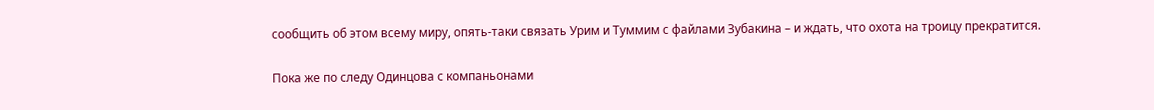сообщить об этом всему миру, опять-таки связать Урим и Туммим с файлами Зубакина – и ждать, что охота на троицу прекратится.

Пока же по следу Одинцова с компаньонами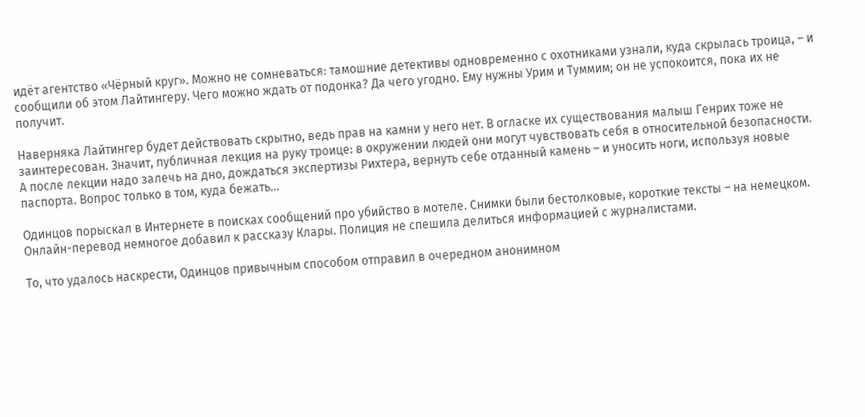идёт агентство «Чёрный круг». Можно не сомневаться: тамошние детективы одновременно с охотниками узнали, куда скрылась троица, – и сообщили об этом Лайтингеру. Чего можно ждать от подонка? Да чего угодно. Ему нужны Урим и Туммим; он не успокоится, пока их не получит.

Наверняка Лайтингер будет действовать скрытно, ведь прав на камни у него нет. В огласке их существования малыш Генрих тоже не заинтересован. Значит, публичная лекция на руку троице: в окружении людей они могут чувствовать себя в относительной безопасности. А после лекции надо залечь на дно, дождаться экспертизы Рихтера, вернуть себе отданный камень – и уносить ноги, используя новые паспорта. Вопрос только в том, куда бежать…

Одинцов порыскал в Интернете в поисках сообщений про убийство в мотеле. Снимки были бестолковые, короткие тексты – на немецком. Онлайн-перевод немногое добавил к рассказу Клары. Полиция не спешила делиться информацией с журналистами.

То, что удалось наскрести, Одинцов привычным способом отправил в очередном анонимном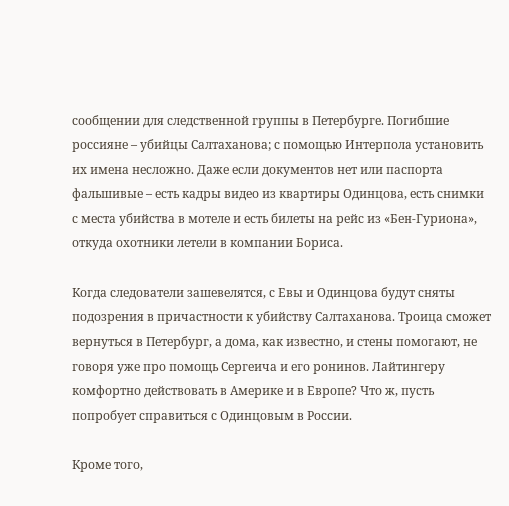сообщении для следственной группы в Петербурге. Погибшие россияне – убийцы Салтаханова; с помощью Интерпола установить их имена несложно. Даже если документов нет или паспорта фальшивые – есть кадры видео из квартиры Одинцова, есть снимки с места убийства в мотеле и есть билеты на рейс из «Бен-Гуриона», откуда охотники летели в компании Бориса.

Когда следователи зашевелятся, с Евы и Одинцова будут сняты подозрения в причастности к убийству Салтаханова. Троица сможет вернуться в Петербург, а дома, как известно, и стены помогают, не говоря уже про помощь Сергеича и его ронинов. Лайтингеру комфортно действовать в Америке и в Европе? Что ж, пусть попробует справиться с Одинцовым в России.

Кроме того,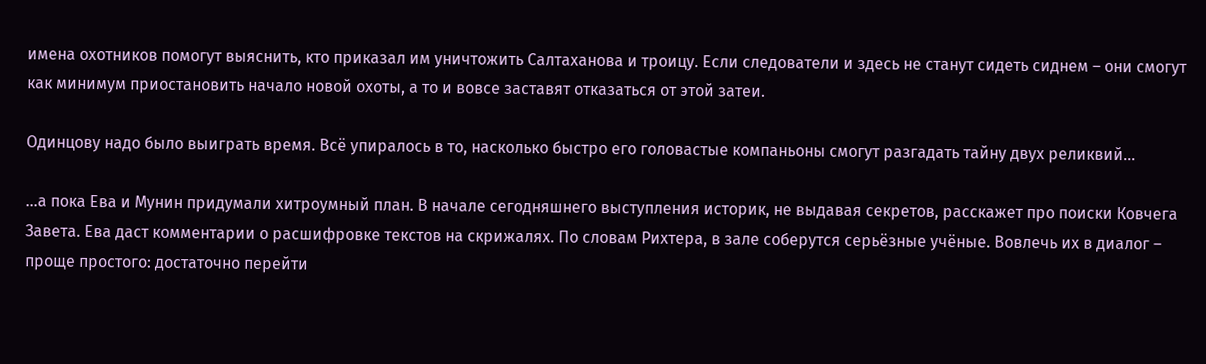имена охотников помогут выяснить, кто приказал им уничтожить Салтаханова и троицу. Если следователи и здесь не станут сидеть сиднем – они смогут как минимум приостановить начало новой охоты, а то и вовсе заставят отказаться от этой затеи.

Одинцову надо было выиграть время. Всё упиралось в то, насколько быстро его головастые компаньоны смогут разгадать тайну двух реликвий…

…а пока Ева и Мунин придумали хитроумный план. В начале сегодняшнего выступления историк, не выдавая секретов, расскажет про поиски Ковчега Завета. Ева даст комментарии о расшифровке текстов на скрижалях. По словам Рихтера, в зале соберутся серьёзные учёные. Вовлечь их в диалог – проще простого: достаточно перейти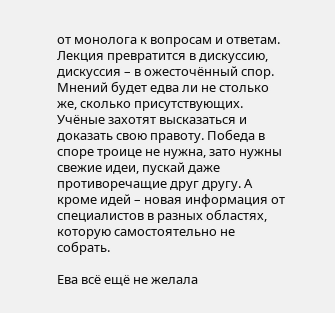от монолога к вопросам и ответам. Лекция превратится в дискуссию, дискуссия – в ожесточённый спор. Мнений будет едва ли не столько же, сколько присутствующих. Учёные захотят высказаться и доказать свою правоту. Победа в споре троице не нужна, зато нужны свежие идеи, пускай даже противоречащие друг другу. А кроме идей – новая информация от специалистов в разных областях, которую самостоятельно не собрать.

Ева всё ещё не желала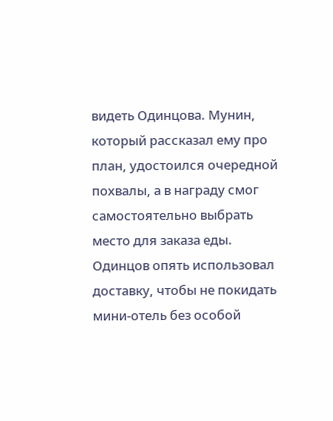видеть Одинцова. Мунин, который рассказал ему про план, удостоился очередной похвалы, а в награду смог самостоятельно выбрать место для заказа еды. Одинцов опять использовал доставку, чтобы не покидать мини-отель без особой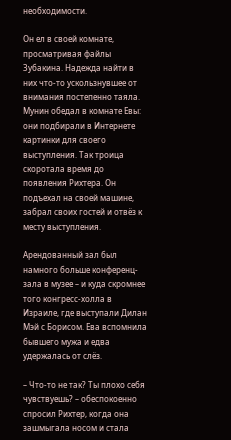необходимости.

Он ел в своей комнате, просматривая файлы Зубакина. Надежда найти в них что-то ускользнувшее от внимания постепенно таяла. Мунин обедал в комнате Евы: они подбирали в Интернете картинки для своего выступления. Так троица скоротала время до появления Рихтера. Он подъехал на своей машине, забрал своих гостей и отвёз к месту выступления.

Арендованный зал был намного больше конференц-зала в музее – и куда скромнее того конгресс-холла в Израиле, где выступали Дилан Мэй с Борисом. Ева вспомнила бывшего мужа и едва удержалась от слёз.

– Что-то не так? Ты плохо себя чувствуешь? – обеспокоенно спросил Рихтер, когда она зашмыгала носом и стала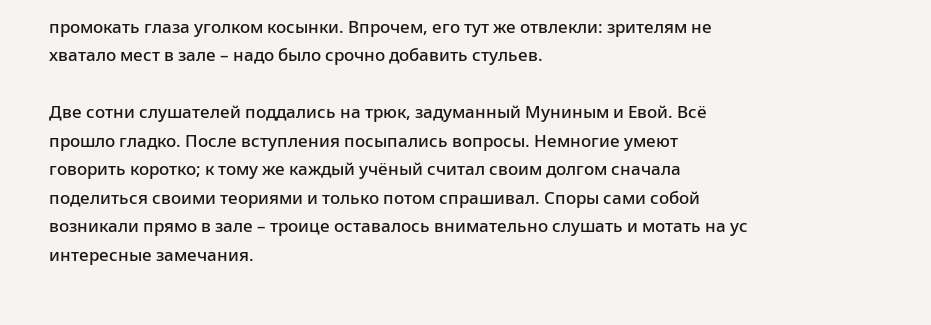промокать глаза уголком косынки. Впрочем, его тут же отвлекли: зрителям не хватало мест в зале – надо было срочно добавить стульев.

Две сотни слушателей поддались на трюк, задуманный Муниным и Евой. Всё прошло гладко. После вступления посыпались вопросы. Немногие умеют говорить коротко; к тому же каждый учёный считал своим долгом сначала поделиться своими теориями и только потом спрашивал. Споры сами собой возникали прямо в зале – троице оставалось внимательно слушать и мотать на ус интересные замечания.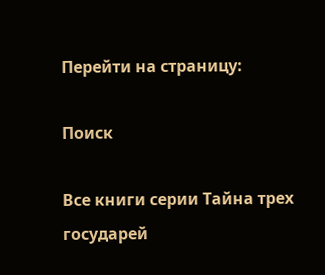Перейти на страницу:

Поиск

Все книги серии Тайна трех государей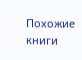Похожие книги